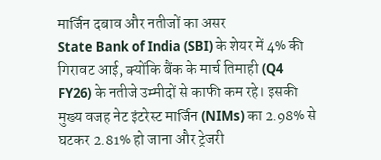मार्जिन दबाव और नतीजों का असर
State Bank of India (SBI) के शेयर में 4% की गिरावट आई, क्योंकि बैंक के मार्च तिमाही (Q4 FY26) के नतीजे उम्मीदों से काफी कम रहे। इसकी मुख्य वजह नेट इंटरेस्ट मार्जिन (NIMs) का 2.98% से घटकर 2.81% हो जाना और ट्रेजरी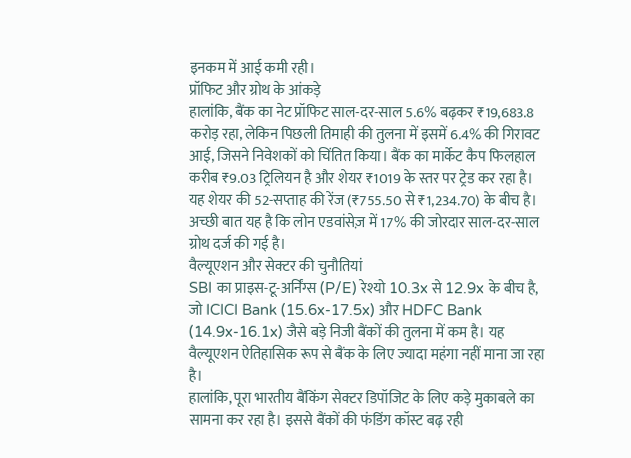इनकम में आई कमी रही।
प्रॉफिट और ग्रोथ के आंकड़े
हालांकि, बैंक का नेट प्रॉफिट साल-दर-साल 5.6% बढ़कर ₹19,683.8 करोड़ रहा, लेकिन पिछली तिमाही की तुलना में इसमें 6.4% की गिरावट आई, जिसने निवेशकों को चिंतित किया। बैंक का मार्केट कैप फिलहाल करीब ₹9.03 ट्रिलियन है और शेयर ₹1019 के स्तर पर ट्रेड कर रहा है। यह शेयर की 52-सप्ताह की रेंज (₹755.50 से ₹1,234.70) के बीच है। अच्छी बात यह है कि लोन एडवांसेज़ में 17% की जोरदार साल-दर-साल ग्रोथ दर्ज की गई है।
वैल्यूएशन और सेक्टर की चुनौतियां
SBI का प्राइस-टू-अर्निंग्स (P/E) रेश्यो 10.3x से 12.9x के बीच है, जो ICICI Bank (15.6x-17.5x) और HDFC Bank (14.9x-16.1x) जैसे बड़े निजी बैंकों की तुलना में कम है। यह वैल्यूएशन ऐतिहासिक रूप से बैंक के लिए ज्यादा महंगा नहीं माना जा रहा है।
हालांकि, पूरा भारतीय बैंकिंग सेक्टर डिपॉजिट के लिए कड़े मुकाबले का सामना कर रहा है। इससे बैंकों की फंडिंग कॉस्ट बढ़ रही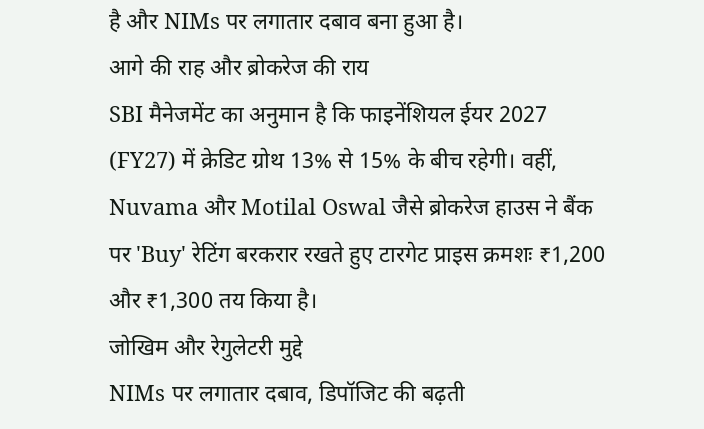है और NIMs पर लगातार दबाव बना हुआ है।
आगे की राह और ब्रोकरेज की राय
SBI मैनेजमेंट का अनुमान है कि फाइनेंशियल ईयर 2027 (FY27) में क्रेडिट ग्रोथ 13% से 15% के बीच रहेगी। वहीं, Nuvama और Motilal Oswal जैसे ब्रोकरेज हाउस ने बैंक पर 'Buy' रेटिंग बरकरार रखते हुए टारगेट प्राइस क्रमशः ₹1,200 और ₹1,300 तय किया है।
जोखिम और रेगुलेटरी मुद्दे
NIMs पर लगातार दबाव, डिपॉजिट की बढ़ती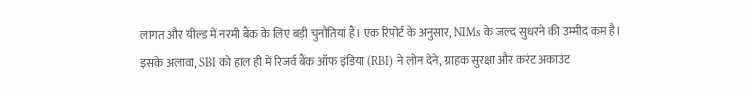लागत और यील्ड में नरमी बैंक के लिए बड़ी चुनौतियां हैं। एक रिपोर्ट के अनुसार, NIMs के जल्द सुधरने की उम्मीद कम है।
इसके अलावा, SBI को हाल ही में रिजर्व बैंक ऑफ इंडिया (RBI) ने लोन देने, ग्राहक सुरक्षा और करंट अकाउंट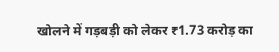खोलने में गड़बड़ी को लेकर ₹1.73 करोड़ का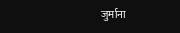जुर्माना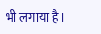भी लगाया है।